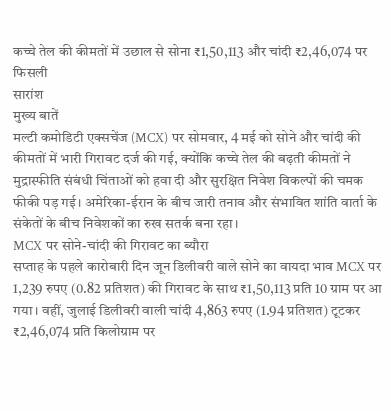कच्चे तेल की कीमतों में उछाल से सोना ₹1,50,113 और चांदी ₹2,46,074 पर फिसली
सारांश
मुख्य बातें
मल्टी कमोडिटी एक्सचेंज (MCX) पर सोमवार, 4 मई को सोने और चांदी की कीमतों में भारी गिरावट दर्ज की गई, क्योंकि कच्चे तेल की बढ़ती कीमतों ने मुद्रास्फीति संबंधी चिंताओं को हवा दी और सुरक्षित निवेश विकल्पों की चमक फीकी पड़ गई। अमेरिका-ईरान के बीच जारी तनाव और संभावित शांति वार्ता के संकेतों के बीच निवेशकों का रुख सतर्क बना रहा।
MCX पर सोने-चांदी की गिरावट का ब्यौरा
सप्ताह के पहले कारोबारी दिन जून डिलीवरी वाले सोने का वायदा भाव MCX पर 1,239 रुपए (0.82 प्रतिशत) की गिरावट के साथ ₹1,50,113 प्रति 10 ग्राम पर आ गया। वहीं, जुलाई डिलीवरी वाली चांदी 4,863 रुपए (1.94 प्रतिशत) टूटकर ₹2,46,074 प्रति किलोग्राम पर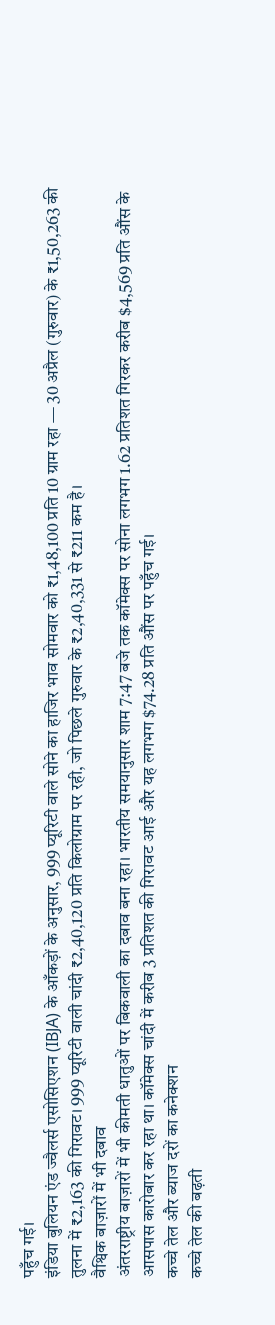पहुँच गई।
इंडिया बुलियन एंड ज्वैलर्स एसोसिएशन (IBJA) के आँकड़ों के अनुसार, 999 प्यूरिटी वाले सोने का हाजिर भाव सोमवार को ₹1,48,100 प्रति 10 ग्राम रहा — 30 अप्रैल (गुरुवार) के ₹1,50,263 की तुलना में ₹2,163 की गिरावट। 999 प्यूरिटी वाली चांदी ₹2,40,120 प्रति किलोग्राम पर रही, जो पिछले गुरुवार के ₹2,40,331 से ₹211 कम है।
वैश्विक बाज़ारों में भी दबाव
अंतरराष्ट्रीय बाज़ारों में भी कीमती धातुओं पर बिकवाली का दबाव बना रहा। भारतीय समयानुसार शाम 7:47 बजे तक कॉमेक्स पर सोना लगभग 1.62 प्रतिशत गिरकर करीब $4,569 प्रति औंस के आसपास कारोबार कर रहा था। कॉमेक्स चांदी में करीब 3 प्रतिशत की गिरावट आई और यह लगभग $74.28 प्रति औंस पर पहुँच गई।
कच्चे तेल और ब्याज दरों का कनेक्शन
कच्चे तेल की बढ़ती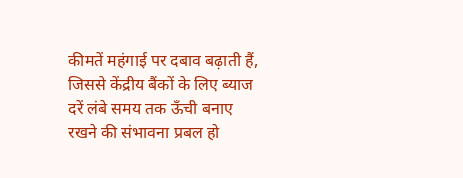कीमतें महंगाई पर दबाव बढ़ाती हैं, जिससे केंद्रीय बैंकों के लिए ब्याज दरें लंबे समय तक ऊँची बनाए रखने की संभावना प्रबल हो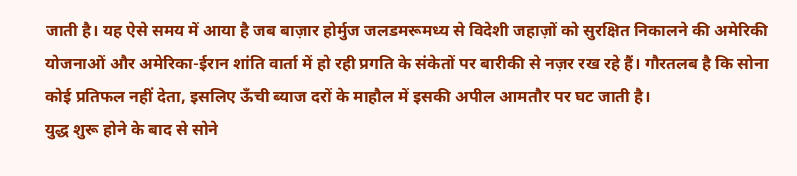जाती है। यह ऐसे समय में आया है जब बाज़ार होर्मुज जलडमरूमध्य से विदेशी जहाज़ों को सुरक्षित निकालने की अमेरिकी योजनाओं और अमेरिका-ईरान शांति वार्ता में हो रही प्रगति के संकेतों पर बारीकी से नज़र रख रहे हैं। गौरतलब है कि सोना कोई प्रतिफल नहीं देता, इसलिए ऊँची ब्याज दरों के माहौल में इसकी अपील आमतौर पर घट जाती है।
युद्ध शुरू होने के बाद से सोने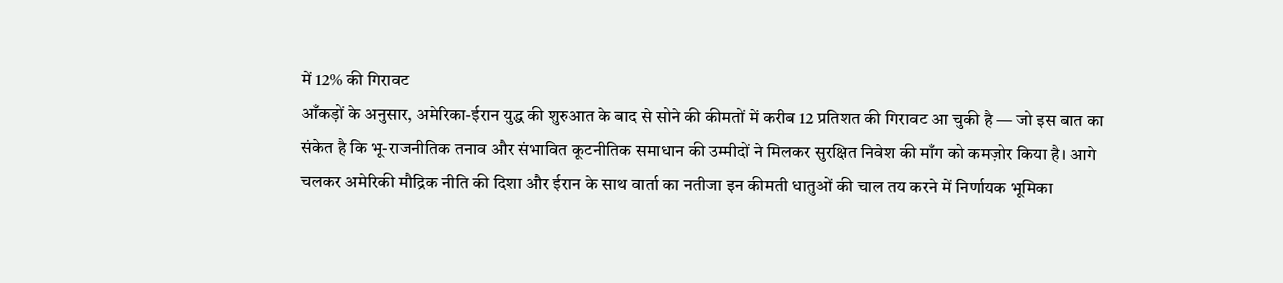में 12% की गिरावट
आँकड़ों के अनुसार, अमेरिका-ईरान युद्ध की शुरुआत के बाद से सोने की कीमतों में करीब 12 प्रतिशत की गिरावट आ चुकी है — जो इस बात का संकेत है कि भू-राजनीतिक तनाव और संभावित कूटनीतिक समाधान की उम्मीदों ने मिलकर सुरक्षित निवेश की माँग को कमज़ोर किया है। आगे चलकर अमेरिकी मौद्रिक नीति की दिशा और ईरान के साथ वार्ता का नतीजा इन कीमती धातुओं की चाल तय करने में निर्णायक भूमिका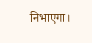निभाएगा।